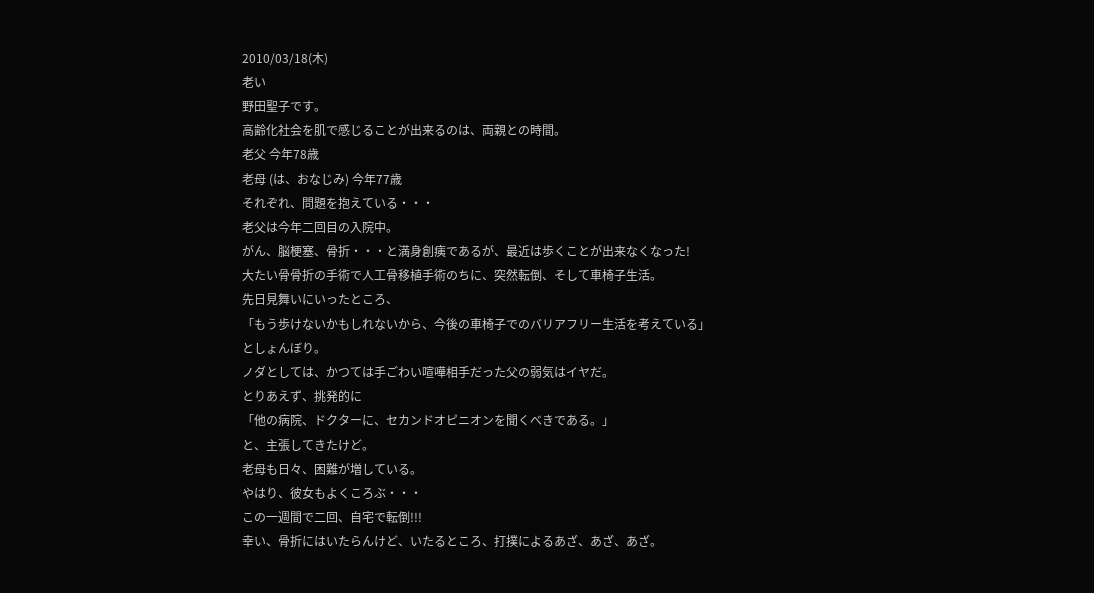2010/03/18(木)
老い
野田聖子です。
高齢化社会を肌で感じることが出来るのは、両親との時間。
老父 今年78歳
老母 (は、おなじみ) 今年77歳
それぞれ、問題を抱えている・・・
老父は今年二回目の入院中。
がん、脳梗塞、骨折・・・と満身創痍であるが、最近は歩くことが出来なくなった!
大たい骨骨折の手術で人工骨移植手術のちに、突然転倒、そして車椅子生活。
先日見舞いにいったところ、
「もう歩けないかもしれないから、今後の車椅子でのバリアフリー生活を考えている」
としょんぼり。
ノダとしては、かつては手ごわい喧嘩相手だった父の弱気はイヤだ。
とりあえず、挑発的に
「他の病院、ドクターに、セカンドオピニオンを聞くべきである。」
と、主張してきたけど。
老母も日々、困難が増している。
やはり、彼女もよくころぶ・・・
この一週間で二回、自宅で転倒!!!
幸い、骨折にはいたらんけど、いたるところ、打撲によるあざ、あざ、あざ。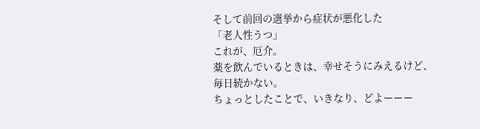そして前回の選挙から症状が悪化した
「老人性うつ」
これが、厄介。
薬を飲んでいるときは、幸せそうにみえるけど、毎日続かない。
ちょっとしたことで、いきなり、どよーーー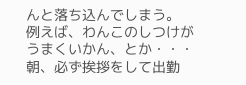んと落ち込んでしまう。
例えば、わんこのしつけがうまくいかん、とか・・・
朝、必ず挨拶をして出勤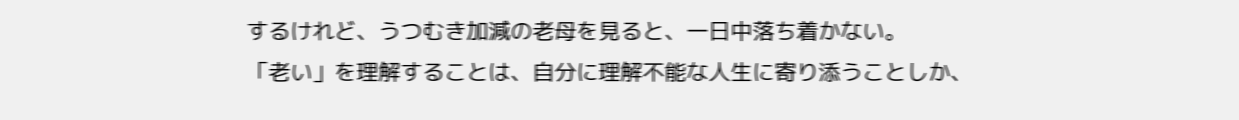するけれど、うつむき加減の老母を見ると、一日中落ち着かない。
「老い」を理解することは、自分に理解不能な人生に寄り添うことしか、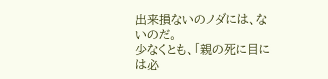出来損ないのノダには、ないのだ。
少なくとも、「親の死に目には必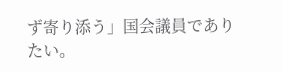ず寄り添う」国会議員でありたい。